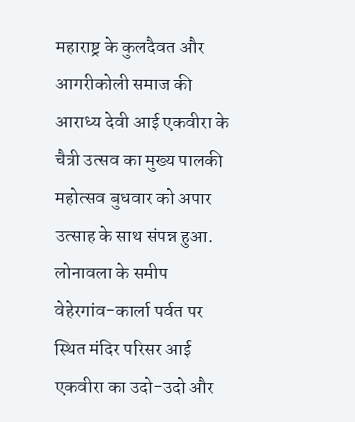महाराष्ट्र के कुलदैवत और आगरीकोली समाज की आराध्य देवी आई एकवीरा के चैत्री उत्सव का मुख्य पालकी महोत्सव बुधवार को अपार उत्साह के साथ संपन्न हुआ. लोनावला के समीप वेहेरगांव-कार्ला पर्वत पर स्थित मंदिर परिसर आई एकवीरा का उदो-उदो और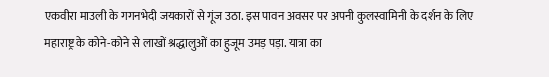एकवीरा माउली के गगनभेदी जयकारों से गूंज उठा. इस पावन अवसर पर अपनी कुलस्वामिनी के दर्शन के लिए महाराष्ट्र के कोने-कोने से लाखों श्रद्धालुओं का हुजूम उमड़ पड़ा. यात्रा का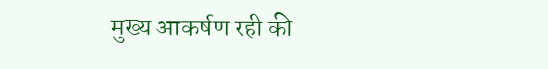मुख्य आकर्षण रही की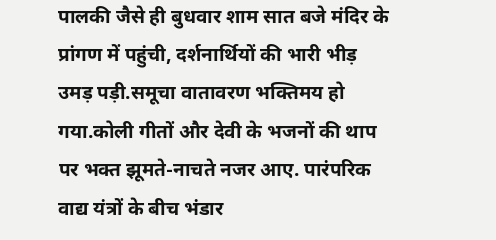पालकी जैसे ही बुधवार शाम सात बजे मंदिर के प्रांगण में पहुंची, दर्शनार्थियों की भारी भीड़ उमड़ पड़ी.समूचा वातावरण भक्तिमय हो गया.कोली गीतों और देवी के भजनों की थाप पर भक्त झूमते-नाचते नजर आए. पारंपरिक वाद्य यंत्रों के बीच भंडार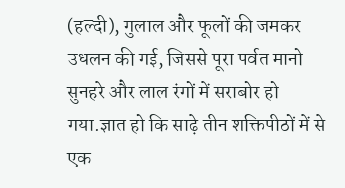(हल्दी), गुलाल और फूलों की जमकर उधलन की गई, जिससे पूरा पर्वत मानो सुनहरे और लाल रंगों में सराबोर हो गया.ज्ञात हो कि साढ़े तीन शक्तिपीठों में से एक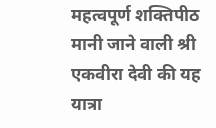महत्वपूर्ण शक्तिपीठ मानी जाने वाली श्री एकवीरा देवी की यह यात्रा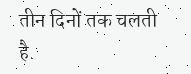तीन दिनों तक चलती है.